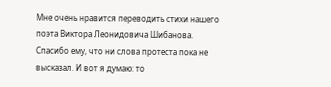Мне очень нравится переводить стихи нашего поэта Виктора Леонидовича Шибанова. Спасибо ему, что ни слова протеста пока не высказал. И вот я думаю: то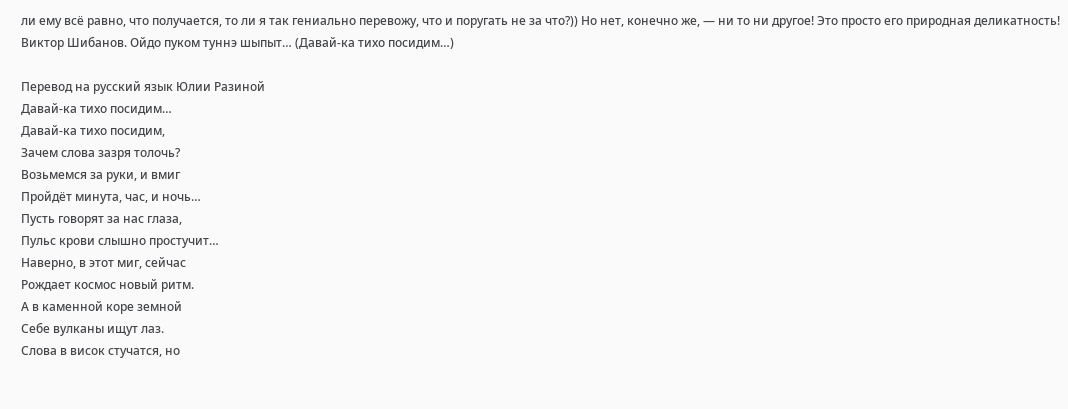ли ему всё равно, что получается, то ли я так гениально перевожу, что и поругать не за что?)) Но нет, конечно же, — ни то ни другое! Это просто его природная деликатность!
Виктор Шибанов. Ойдо пуком туннэ шыпыт… (Давай-ка тихо посидим…)

Перевод на русский язык Юлии Разиной
Давай-ка тихо посидим…
Давай-ка тихо посидим,
Зачем слова зазря толочь?
Возьмемся за руки, и вмиг
Пройдёт минута, час, и ночь…
Пусть говорят за нас глаза,
Пульс крови слышно простучит…
Наверно, в этот миг, сейчас
Рождает космос новый ритм.
А в каменной коре земной
Себе вулканы ищут лаз.
Слова в висок стучатся, но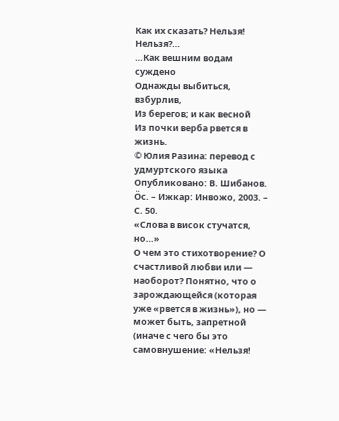Как их сказать? Нельзя! Нельзя?…
…Как вешним водам суждено
Однажды выбиться, взбурлив,
Из берегов; и как весной
Из почки верба рвется в жизнь.
© Юлия Разина: перевод с удмуртского языка
Опубликовано: В. Шибанов. Ӧс. – Ижкар: Инвожо, 2003. – С. 50.
«Слова в висок стучатся, но…»
О чем это стихотворение? О счастливой любви или — наоборот? Понятно, что о зарождающейся (которая уже «рвется в жизнь»), но — может быть, запретной (иначе с чего бы это самовнушение: «Нельзя!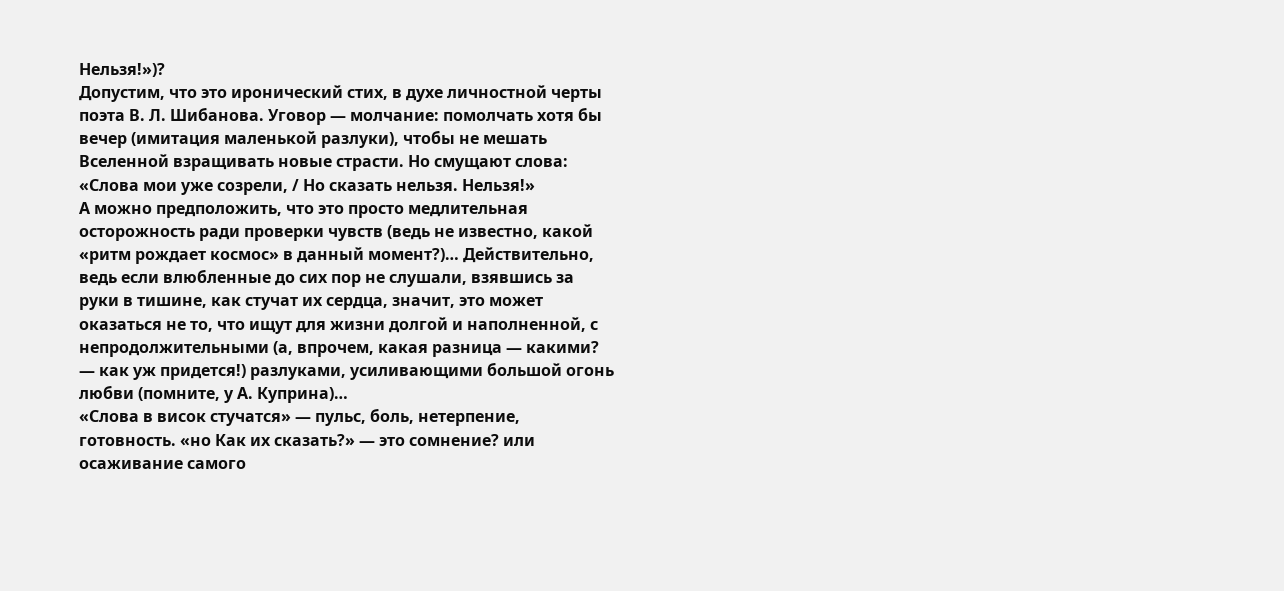Нельзя!»)?
Допустим, что это иронический стих, в духе личностной черты поэта В. Л. Шибанова. Уговор — молчание: помолчать хотя бы вечер (имитация маленькой разлуки), чтобы не мешать Вселенной взращивать новые страсти. Но смущают слова: «Слова мои уже созрели, / Но сказать нельзя. Нельзя!»
А можно предположить, что это просто медлительная осторожность ради проверки чувств (ведь не известно, какой «ритм рождает космос» в данный момент?)… Действительно, ведь если влюбленные до сих пор не слушали, взявшись за руки в тишине, как стучат их сердца, значит, это может оказаться не то, что ищут для жизни долгой и наполненной, с непродолжительными (а, впрочем, какая разница — какими? — как уж придется!) разлуками, усиливающими большой огонь любви (помните, у А. Куприна)…
«Слова в висок стучатся» — пульс, боль, нетерпение, готовность. «но Как их сказать?» — это сомнение? или осаживание самого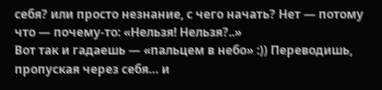себя? или просто незнание, с чего начать? Нет — потому что — почему-то: «Нельзя! Нельзя?..»
Вот так и гадаешь — «пальцем в небо» :)) Переводишь, пропуская через себя… и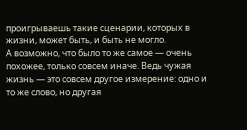проигрываешь такие сценарии, которых в жизни, может быть, и быть не могло.
А возможно, что было то же самое — очень похожее, только совсем иначе. Ведь чужая жизнь — это совсем другое измерение: одно и то же слово, но другая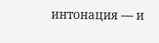интонация — и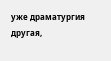уже драматургия другая,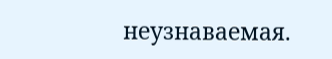неузнаваемая.